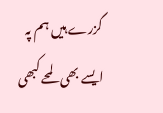گزرے ہیں ہم پہ ایسے بھی لمحے کبھی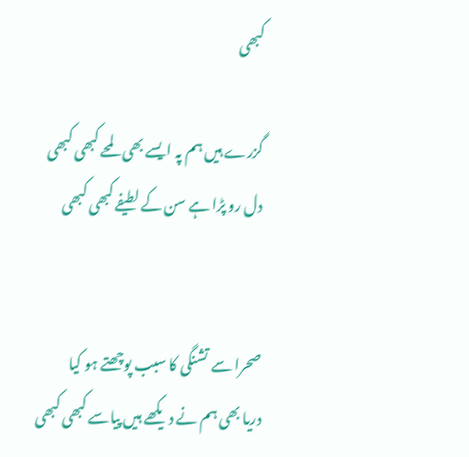کبھی

گزرے ہیں ہم پہ ایسے بھی لمحے کبھی کبھی
دل رو پڑا ہے سن کے لطیفے کبھی کبھی


صحرا سے تشنگی کا سبب پوچھتے ہو کیا
دریا بھی ہم نے دیکھے ہیں پیاسے کبھی کبھی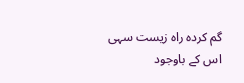گم کردہ راہ زیست سہی اس کے باوجود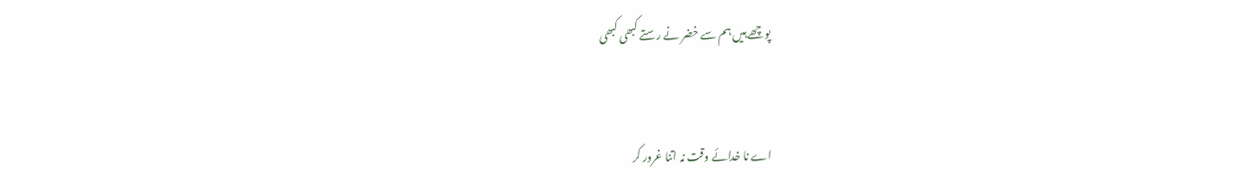پوچھے ہیں ہم سے خضر نے رستے کبھی کبھی


اے نا خدائے وقت نہ اتنا غرور کر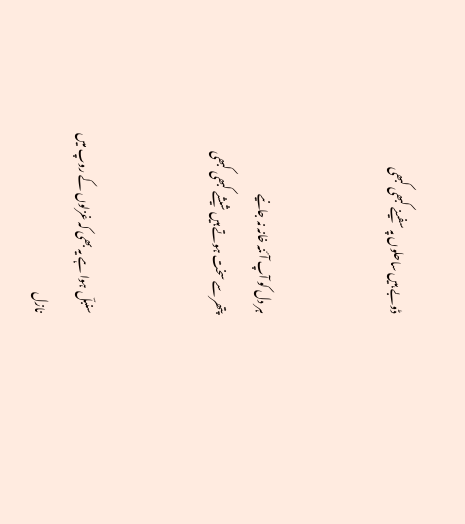ڈوبے ہیں ساحلوں پہ سفینے کبھی کبھی


ہر دل کو آپ آئنہ خانہ نہ جانیے
پتھر سے سخت ہوتے ہیں شیشے کبھی کبھی


سنبلؔ ہوا ہے یہ بھی کہ غزلوں کے روپ میں
نازل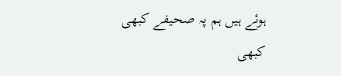ہوئے ہیں ہم پہ صحیفے کبھی کبھی